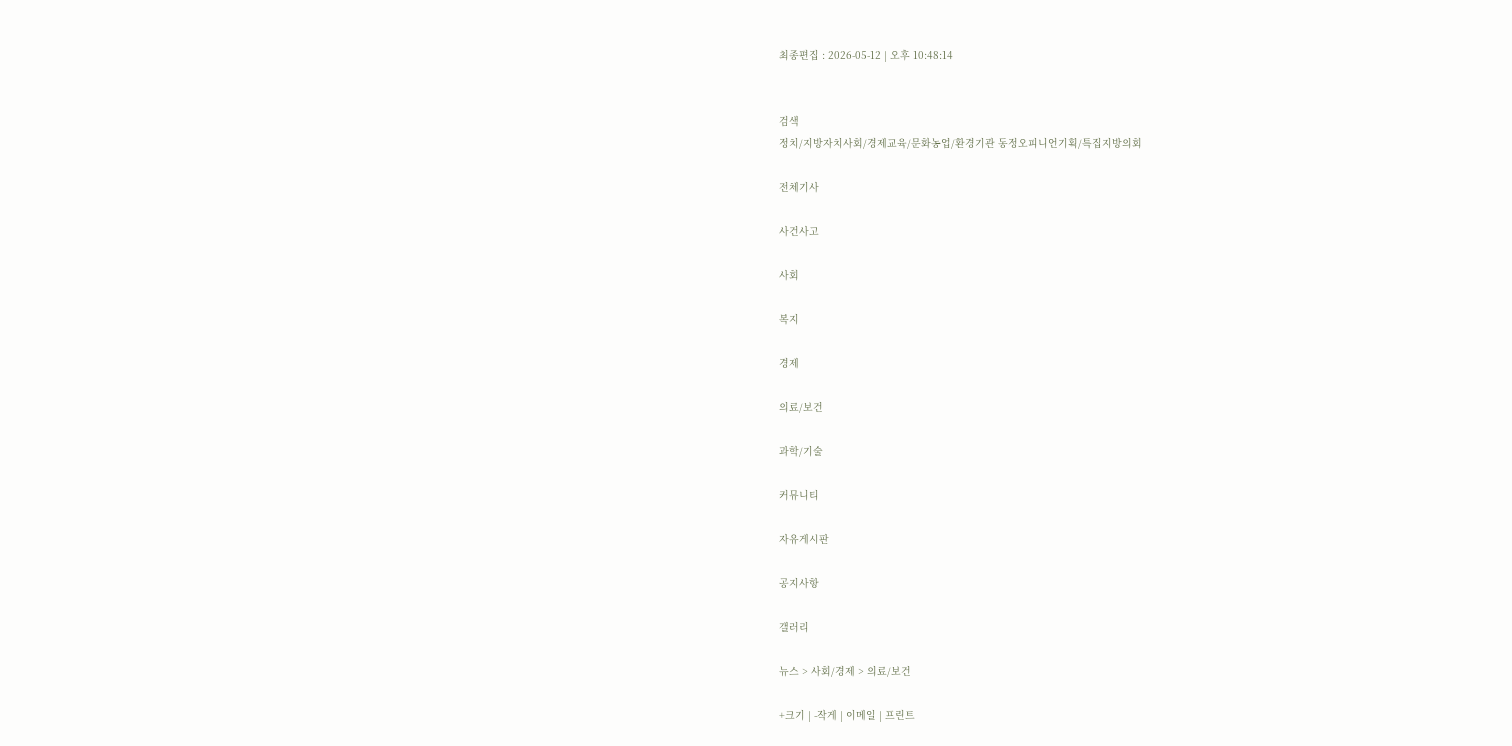최종편집 : 2026-05-12 | 오후 10:48:14


검색
정치/지방자치사회/경제교육/문화농업/환경기관 동정오피니언기획/특집지방의회

전체기사

사건사고

사회

복지

경제

의료/보건

과학/기술

커뮤니티

자유게시판

공지사항

갤러리

뉴스 > 사회/경제 > 의료/보건

+크기 | -작게 | 이메일 | 프린트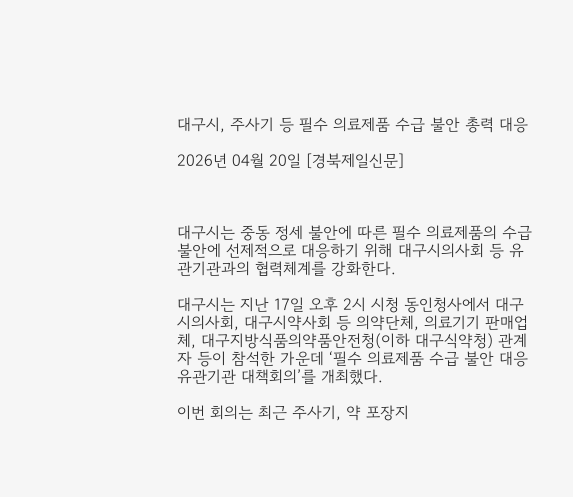대구시, 주사기 등 필수 의료제품 수급 불안 총력 대응

2026년 04월 20일 [경북제일신문]



대구시는 중동 정세 불안에 따른 필수 의료제품의 수급 불안에 선제적으로 대응하기 위해 대구시의사회 등 유관기관과의 협력체계를 강화한다.

대구시는 지난 17일 오후 2시 시청 동인청사에서 대구시의사회, 대구시약사회 등 의약단체, 의료기기 판매업체, 대구지방식품의약품안전청(이하 대구식약청) 관계자 등이 참석한 가운데 ‘필수 의료제품 수급 불안 대응 유관기관 대책회의’를 개최했다.

이번 회의는 최근 주사기, 약 포장지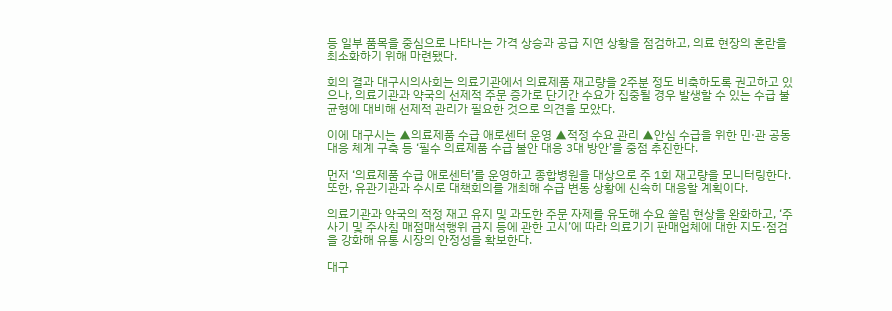등 일부 품목을 중심으로 나타나는 가격 상승과 공급 지연 상황을 점검하고, 의료 현장의 혼란을 최소화하기 위해 마련됐다.

회의 결과 대구시의사회는 의료기관에서 의료제품 재고량을 2주분 정도 비축하도록 권고하고 있으나, 의료기관과 약국의 선제적 주문 증가로 단기간 수요가 집중될 경우 발생할 수 있는 수급 불균형에 대비해 선제적 관리가 필요한 것으로 의견을 모았다.

이에 대구시는 ▲의료제품 수급 애로센터 운영 ▲적정 수요 관리 ▲안심 수급을 위한 민·관 공동대응 체계 구축 등 ‘필수 의료제품 수급 불안 대응 3대 방안’을 중점 추진한다.

먼저 ‘의료제품 수급 애로센터’를 운영하고 종합병원을 대상으로 주 1회 재고량을 모니터링한다. 또한, 유관기관과 수시로 대책회의를 개최해 수급 변동 상황에 신속히 대응할 계획이다.

의료기관과 약국의 적정 재고 유지 및 과도한 주문 자제를 유도해 수요 쏠림 현상을 완화하고, ‘주사기 및 주사침 매점매석행위 금지 등에 관한 고시’에 따라 의료기기 판매업체에 대한 지도·점검을 강화해 유통 시장의 안정성을 확보한다.

대구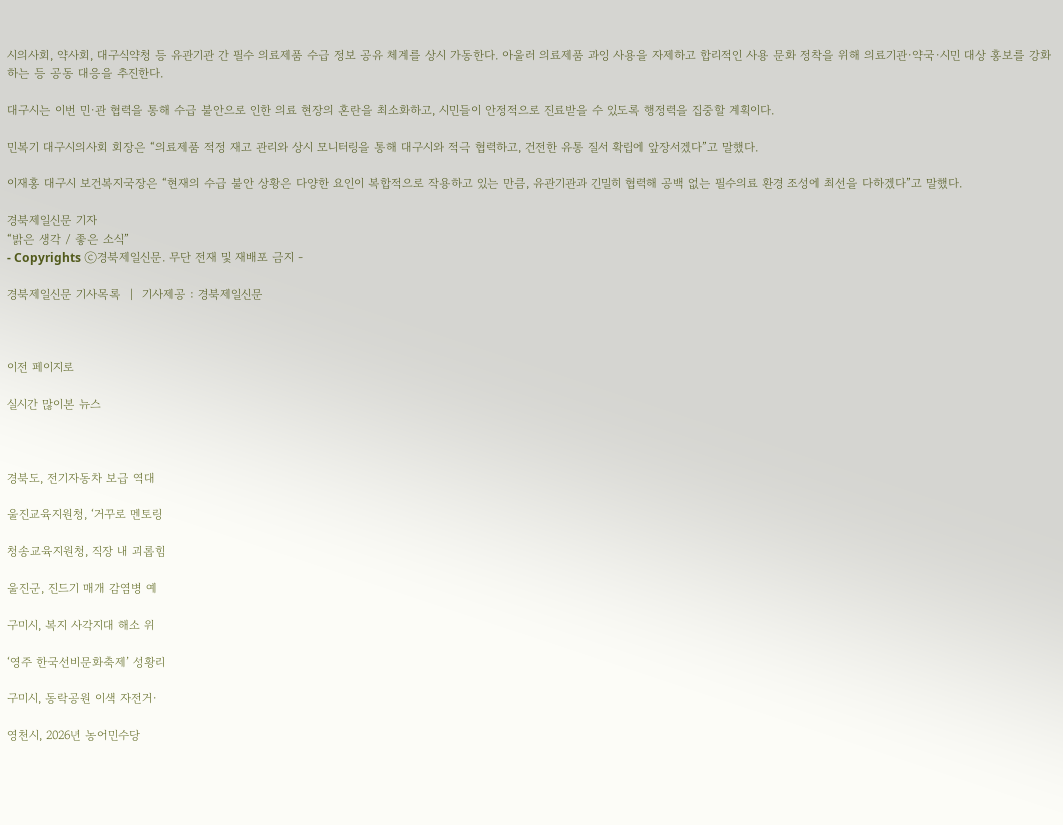시의사회, 약사회, 대구식약청 등 유관기관 간 필수 의료제품 수급 정보 공유 체계를 상시 가동한다. 아울러 의료제품 과잉 사용을 자제하고 합리적인 사용 문화 정착을 위해 의료기관·약국·시민 대상 홍보를 강화하는 등 공동 대응을 추진한다.

대구시는 이번 민·관 협력을 통해 수급 불안으로 인한 의료 현장의 혼란을 최소화하고, 시민들이 안정적으로 진료받을 수 있도록 행정력을 집중할 계획이다.

민복기 대구시의사회 회장은 “의료제품 적정 재고 관리와 상시 모니터링을 통해 대구시와 적극 협력하고, 건전한 유통 질서 확립에 앞장서겠다”고 말했다.

이재홍 대구시 보건복지국장은 “현재의 수급 불안 상황은 다양한 요인이 복합적으로 작용하고 있는 만큼, 유관기관과 긴밀히 협력해 공백 없는 필수의료 환경 조성에 최선을 다하겠다”고 말했다.

경북제일신문 기자
“밝은 생각 / 좋은 소식”
- Copyrights ⓒ경북제일신문. 무단 전재 및 재배포 금지 -

경북제일신문 기사목록  |  기사제공 : 경북제일신문



이전 페이지로

실시간 많이본 뉴스



경북도, 전기자동차 보급 역대

울진교육지원청, ‘거꾸로 멘토링

청송교육지원청, 직장 내 괴롭힘

울진군, 진드기 매개 감염병 예

구미시, 복지 사각지대 해소 위

‘영주 한국선비문화축제’ 성황리

구미시, 동락공원 이색 자전거·

영천시, 2026년 농어민수당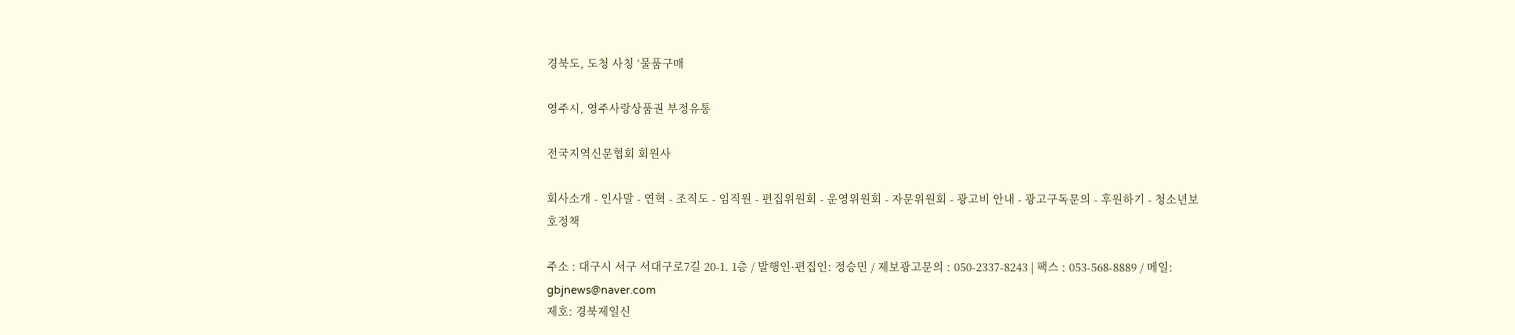경북도, 도청 사칭 ‘물품구매

영주시, 영주사랑상품권 부정유통

전국지역신문협회 회원사

회사소개 - 인사말 - 연혁 - 조직도 - 임직원 - 편집위원회 - 운영위원회 - 자문위원회 - 광고비 안내 - 광고구독문의 - 후원하기 - 청소년보호정책

주소 : 대구시 서구 서대구로7길 20-1. 1층 / 발행인·편집인: 정승민 / 제보광고문의 : 050-2337-8243 | 팩스 : 053-568-8889 / 메일: gbjnews@naver.com
제호: 경북제일신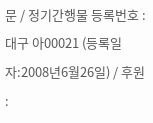문 / 정기간행물 등록번호 : 대구 아00021 (등록일자:2008년6월26일) / 후원 :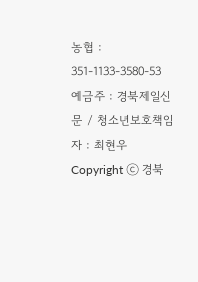농협 : 351-1133-3580-53 예금주 : 경북제일신문 / 청소년보호책임자 : 최현우
Copyright ⓒ 경북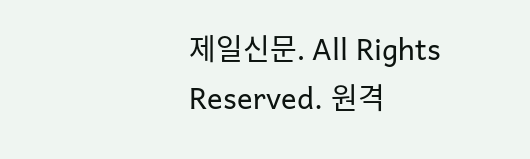제일신문. All Rights Reserved. 원격